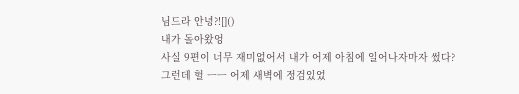님드라 안녕?![]()
내가 돌아왔엉
사실 9편이 너무 재미없어서 내가 어제 아침에 일어나자마자 썼다?
그런데 헐 ㅡㅡ 어제 새벽에 정검있었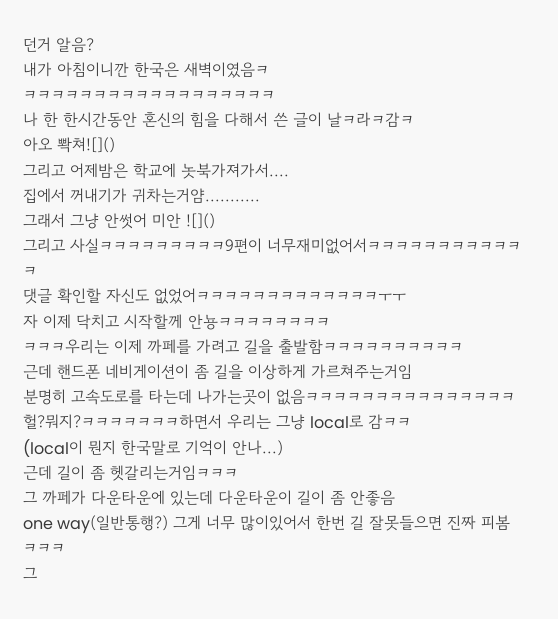던거 알음?
내가 아침이니깐 한국은 새벽이였음ㅋ
ㅋㅋㅋㅋㅋㅋㅋㅋㅋㅋㅋㅋㅋㅋㅋㅋㅋㅋ
나 한 한시간동안 혼신의 힘을 다해서 쓴 글이 날ㅋ라ㅋ감ㅋ
아오 뽝쳐![]()
그리고 어제밤은 학교에 놋북가져가서....
집에서 꺼내기가 귀차는거얌...........
그래서 그냥 안썻어 미안 ![]()
그리고 사실ㅋㅋㅋㅋㅋㅋㅋㅋㅋ9편이 너무재미없어서ㅋㅋㅋㅋㅋㅋㅋㅋㅋㅋㅋㅋ
댓글 확인할 자신도 없었어ㅋㅋㅋㅋㅋㅋㅋㅋㅋㅋㅋㅋㅋㅜㅜ
자 이제 닥치고 시작할께 안뇽ㅋㅋㅋㅋㅋㅋㅋㅋ
ㅋㅋㅋ우리는 이제 까페를 가려고 길을 출발함ㅋㅋㅋㅋㅋㅋㅋㅋㅋㅋ
근데 핸드폰 네비게이션이 좀 길을 이상하게 가르쳐주는거임
분명히 고속도로를 타는데 나가는곳이 없음ㅋㅋㅋㅋㅋㅋㅋㅋㅋㅋㅋㅋㅋㅋㅋ
헐?뭐지?ㅋㅋㅋㅋㅋㅋㅋ하면서 우리는 그냥 local로 감ㅋㅋ
(local이 뭔지 한국말로 기억이 안나...)
근데 길이 좀 헷갈리는거임ㅋㅋㅋ
그 까페가 다운타운에 있는데 다운타운이 길이 좀 안좋음
one way(일반통행?) 그게 너무 많이있어서 한번 길 잘못들으면 진짜 피봄ㅋㅋㅋ
그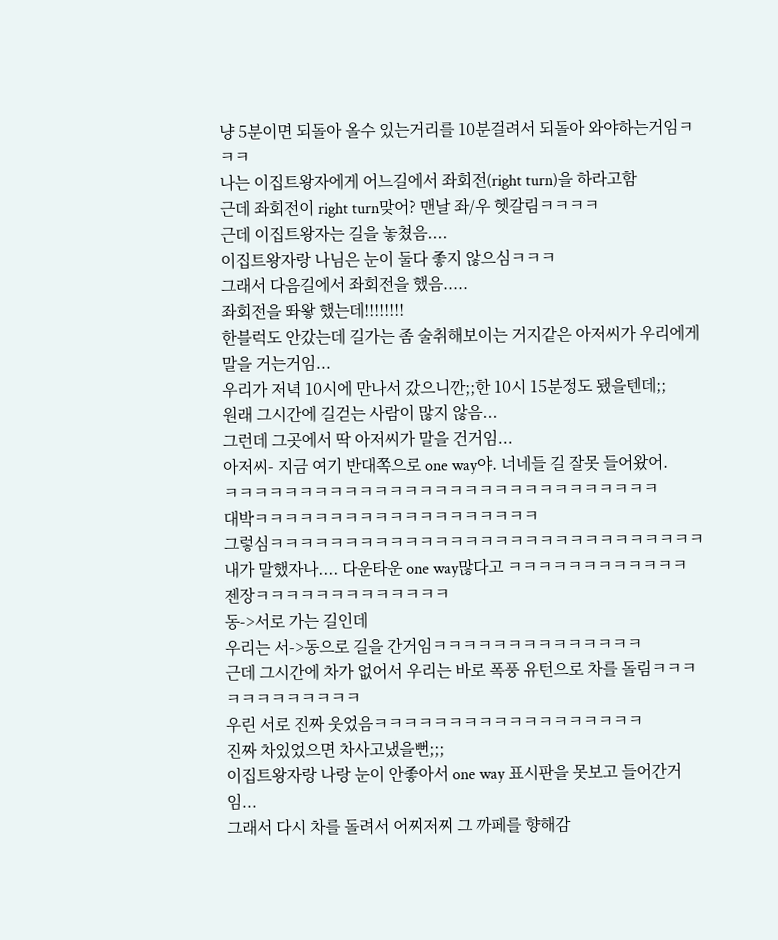냥 5분이면 되돌아 올수 있는거리를 10분걸려서 되돌아 와야하는거임ㅋㅋㅋ
나는 이집트왕자에게 어느길에서 좌회전(right turn)을 하라고함
근데 좌회전이 right turn맞어? 맨날 좌/우 헷갈림ㅋㅋㅋㅋ
근데 이집트왕자는 길을 놓쳤음....
이집트왕자랑 나님은 눈이 둘다 좋지 않으심ㅋㅋㅋ
그래서 다음길에서 좌회전을 했음.....
좌회전을 똬왛 했는데!!!!!!!!
한블럭도 안갔는데 길가는 좀 술취해보이는 거지같은 아저씨가 우리에게 말을 거는거임...
우리가 저녁 10시에 만나서 갔으니깐;;한 10시 15분정도 됐을텐데;;
원래 그시간에 길걷는 사람이 많지 않음...
그런데 그곳에서 딱 아저씨가 말을 건거임...
아저씨- 지금 여기 반대쪽으로 one way야. 너네들 길 잘못 들어왔어.
ㅋㅋㅋㅋㅋㅋㅋㅋㅋㅋㅋㅋㅋㅋㅋㅋㅋㅋㅋㅋㅋㅋㅋㅋㅋㅋㅋㅋㅋ
대박ㅋㅋㅋㅋㅋㅋㅋㅋㅋㅋㅋㅋㅋㅋㅋㅋㅋㅋㅋ
그렇심ㅋㅋㅋㅋㅋㅋㅋㅋㅋㅋㅋㅋㅋㅋㅋㅋㅋㅋㅋㅋㅋㅋㅋㅋㅋㅋㅋㅋㅋ
내가 말했자나.... 다운타운 one way많다고 ㅋㅋㅋㅋㅋㅋㅋㅋㅋㅋㅋㅋ
젠장ㅋㅋㅋㅋㅋㅋㅋㅋㅋㅋㅋㅋㅋ
동->서로 가는 길인데
우리는 서->동으로 길을 간거임ㅋㅋㅋㅋㅋㅋㅋㅋㅋㅋㅋㅋㅋㅋ
근데 그시간에 차가 없어서 우리는 바로 폭풍 유턴으로 차를 돌림ㅋㅋㅋㅋㅋㅋㅋㅋㅋㅋㅋㅋ
우린 서로 진짜 웃었음ㅋㅋㅋㅋㅋㅋㅋㅋㅋㅋㅋㅋㅋㅋㅋㅋㅋㅋ
진짜 차있었으면 차사고냈을뻔;;;
이집트왕자랑 나랑 눈이 안좋아서 one way 표시판을 못보고 들어간거임...
그래서 다시 차를 돌려서 어찌저찌 그 까페를 향해감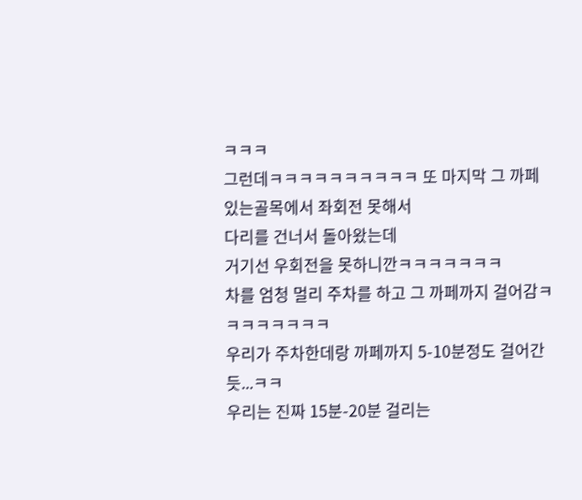ㅋㅋㅋ
그런데ㅋㅋㅋㅋㅋㅋㅋㅋㅋㅋ 또 마지막 그 까페 있는골목에서 좌회전 못해서
다리를 건너서 돌아왔는데
거기선 우회전을 못하니깐ㅋㅋㅋㅋㅋㅋㅋ
차를 엄청 멀리 주차를 하고 그 까페까지 걸어감ㅋㅋㅋㅋㅋㅋㅋㅋ
우리가 주차한데랑 까페까지 5-10분정도 걸어간듯...ㅋㅋ
우리는 진짜 15분-20분 걸리는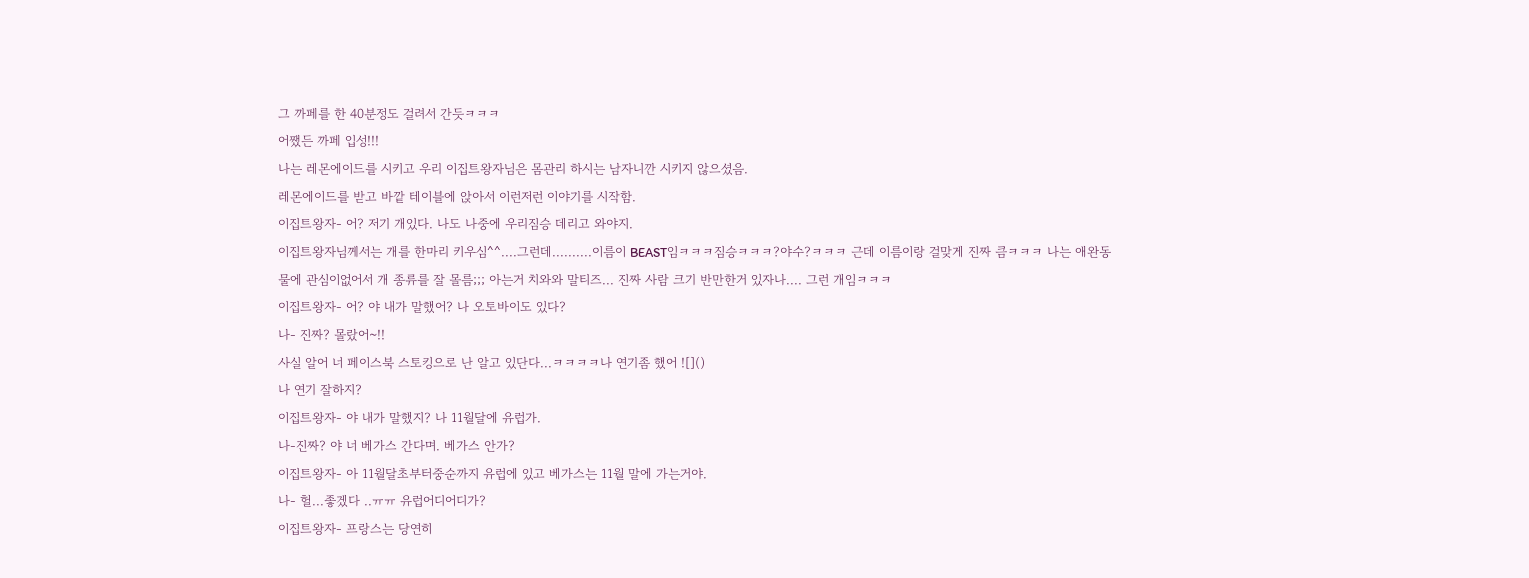그 까페를 한 40분정도 걸려서 간듯ㅋㅋㅋ
어쨌든 까페 입성!!!
나는 레몬에이드를 시키고 우리 이집트왕자님은 몸관리 하시는 남자니깐 시키지 않으셨음.
레몬에이드를 받고 바깥 테이블에 앉아서 이런저런 이야기를 시작함.
이집트왕자- 어? 저기 개있다. 나도 나중에 우리짐승 데리고 와야지.
이집트왕자님께서는 개를 한마리 키우심^^....그런데..........이름이 BEAST임ㅋㅋㅋ짐승ㅋㅋㅋ?야수?ㅋㅋㅋ 근데 이름이랑 걸맞게 진짜 큼ㅋㅋㅋ 나는 애완동물에 관심이없어서 개 종류를 잘 몰름;;; 아는거 치와와 말티즈... 진짜 사람 크기 반만한거 있자나.... 그런 개임ㅋㅋㅋ
이집트왕자- 어? 야 내가 말했어? 나 오토바이도 있다?
나- 진짜? 몰랐어~!!
사실 알어 너 페이스북 스토킹으로 난 알고 있단다...ㅋㅋㅋㅋ나 연기좀 했어 ![]()
나 연기 잘하지?
이집트왕자- 야 내가 말했지? 나 11월달에 유럽가.
나-진짜? 야 너 베가스 간다며. 베가스 안가?
이집트왕자- 아 11월달초부터중순까지 유럽에 있고 베가스는 11월 말에 가는거야.
나- 헐...좋겠다 ..ㅠㅠ 유럽어디어디가?
이집트왕자- 프랑스는 당연히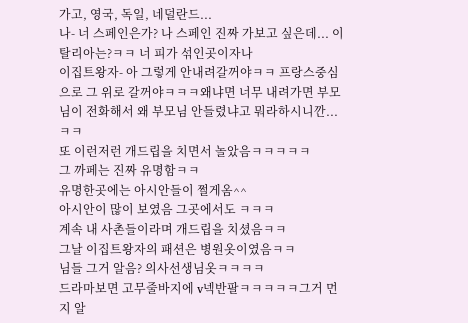가고, 영국, 독일, 네덜란드...
나- 너 스페인은가? 나 스페인 진짜 가보고 싶은데... 이탈리아는?ㅋㅋ 너 피가 섞인곳이자나
이집트왕자- 아 그렇게 안내려갈꺼야ㅋㅋ 프랑스중심으로 그 위로 갈꺼야ㅋㅋㅋ왜냐면 너무 내려가면 부모님이 전화해서 왜 부모님 안들렸냐고 뭐라하시니깐...ㅋㅋ
또 이런저런 개드립을 치면서 놀았음ㅋㅋㅋㅋㅋ
그 까페는 진짜 유명함ㅋㅋ
유명한곳에는 아시안들이 쩔게옴^^
아시안이 많이 보였음 그곳에서도 ㅋㅋㅋ
계속 내 사촌들이라며 개드립을 치셨음ㅋㅋ
그날 이집트왕자의 패션은 병원옷이였음ㅋㅋ
님들 그거 알음? 의사선생님옷ㅋㅋㅋㅋ
드라마보면 고무줄바지에 v넥반팔ㅋㅋㅋㅋㅋ그거 먼지 알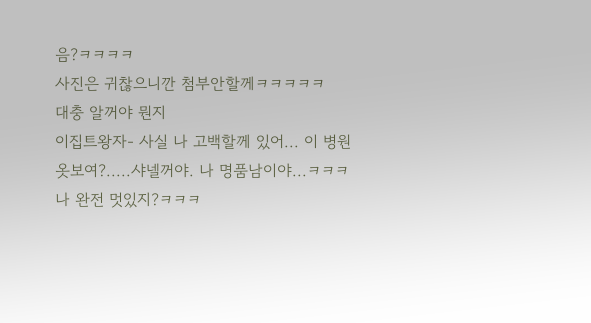음?ㅋㅋㅋㅋ
사진은 귀찮으니깐 첨부안할께ㅋㅋㅋㅋㅋ
대충 알꺼야 뭔지
이집트왕자- 사실 나 고백할께 있어... 이 병원 옷보여?.....샤넬꺼야. 나 명품남이야...ㅋㅋㅋ 나 완전 멋있지?ㅋㅋㅋ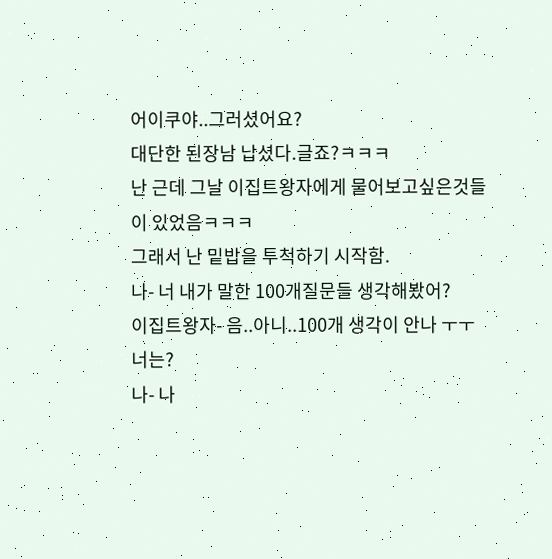어이쿠야..그러셨어요?
대단한 된장남 납셨다.글죠?ㅋㅋㅋ
난 근데 그날 이집트왕자에게 물어보고싶은것들이 있었음ㅋㅋㅋ
그래서 난 밑밥을 투척하기 시작함.
나- 너 내가 말한 100개질문들 생각해봤어?
이집트왕자- 음..아니..100개 생각이 안나 ㅜㅜ 너는?
나- 나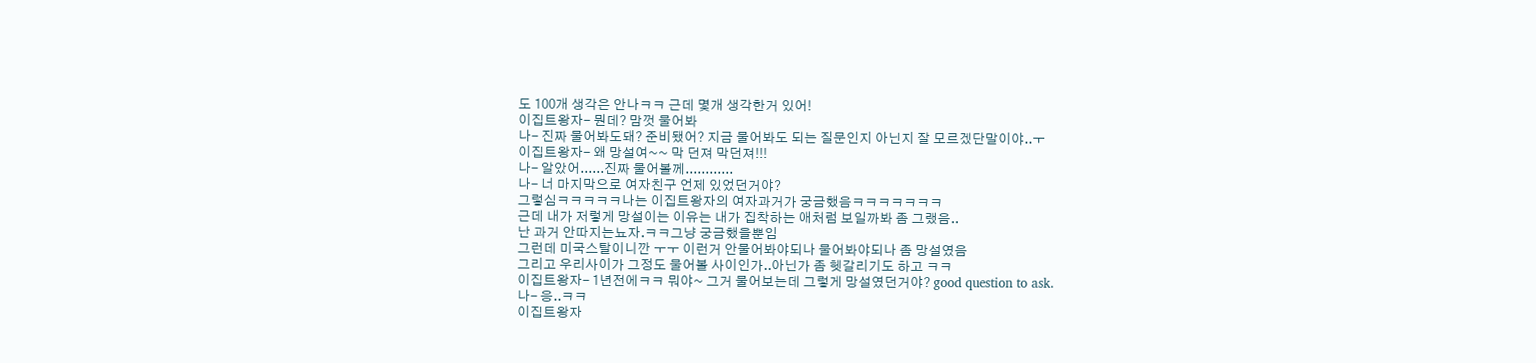도 100개 생각은 안나ㅋㅋ 근데 몇개 생각한거 있어!
이집트왕자- 뭔데? 맘껏 물어봐
나- 진짜 물어봐도돼? 준비됐어? 지금 물어봐도 되는 질문인지 아닌지 잘 모르겠단말이야..ㅜ
이집트왕자- 왜 망설여~~ 막 던져 막던져!!!
나- 알았어......진짜 물어볼께............
나- 너 마지막으로 여자친구 언제 있었던거야?
그렇심ㅋㅋㅋㅋㅋ나는 이집트왕자의 여자과거가 궁금했음ㅋㅋㅋㅋㅋㅋㅋ
근데 내가 저렇게 망설이는 이유는 내가 집착하는 애처럼 보일까봐 좀 그랬음..
난 과거 안따지는뇨자.ㅋㅋ그냥 궁금했을뿐임
그런데 미국스탈이니깐 ㅜㅜ 이런거 안물어봐야되나 물어봐야되나 좀 망설였음
그리고 우리사이가 그정도 물어볼 사이인가..아닌가 좀 헷갈리기도 하고 ㅋㅋ
이집트왕자- 1년전에ㅋㅋ 뭐야~ 그거 물어보는데 그렇게 망설였던거야? good question to ask.
나- 응..ㅋㅋ
이집트왕자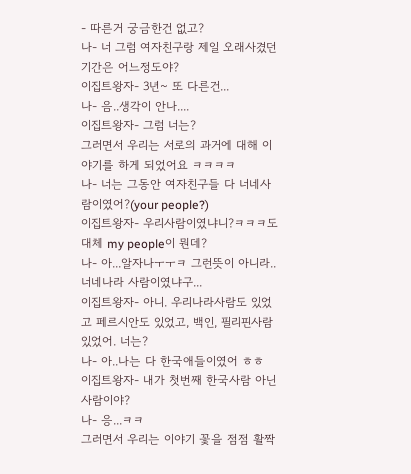- 따른거 궁금한건 없고?
나- 너 그럼 여자친구랑 제일 오래사겼던 기간은 어느정도야?
이집트왕자- 3년~ 또 다른건...
나- 음..생각이 안나....
이집트왕자- 그럼 너는?
그러면서 우리는 서로의 과거에 대해 이야기를 하게 되었어요 ㅋㅋㅋㅋ
나- 너는 그동안 여자친구들 다 너네사람이였어?(your people?)
이집트왕자- 우리사람이였냐니?ㅋㅋㅋ도대체 my people이 뭔데?
나- 아...알자나ㅜㅜㅋ 그런뜻이 아니라..너네나라 사람이였냐구...
이집트왕자- 아니. 우리나라사람도 있었고 페르시안도 있었고, 백인, 필리핀사람 있었어. 너는?
나- 아..나는 다 한국애들이였어 ㅎㅎ
이집트왕자- 내가 첫번째 한국사람 아닌사람이야?
나- 응...ㅋㅋ
그러면서 우리는 이야기 꽃을 점점 활짝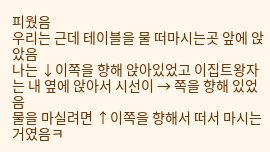피웠음
우리는 근데 테이블을 물 떠마시는곳 앞에 앉았음
나는 ↓이쪽을 향해 앉아있었고 이집트왕자는 내 옆에 앉아서 시선이 → 쪽을 향해 있었음
물을 마실려면 ↑이쪽을 향해서 떠서 마시는거였음ㅋ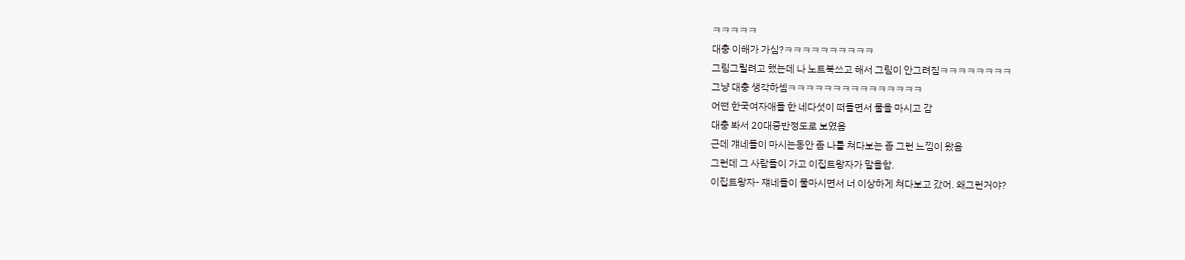ㅋㅋㅋㅋㅋ
대충 이해가 가심?ㅋㅋㅋㅋㅋㅋㅋㅋㅋㅋ
그림그릴려고 했는데 나 노트북쓰고 해서 그림이 안그려짐ㅋㅋㅋㅋㅋㅋㅋㅋ
그냥 대충 생각하셈ㅋㅋㅋㅋㅋㅋㅋㅋㅋㅋㅋㅋㅋㅋㅋ
어떤 한국여자애들 한 네다섯이 떠들면서 물을 마시고 감
대충 봐서 20대중반정도로 보였음
근데 걔네들이 마시는동안 좀 나를 쳐다보는 좀 그런 느낌이 왔음
그런데 그 사람들이 가고 이집트왕자가 말을함.
이집트왕자- 쟤네들이 물마시면서 너 이상하게 쳐다보고 갔어. 왜그런거야?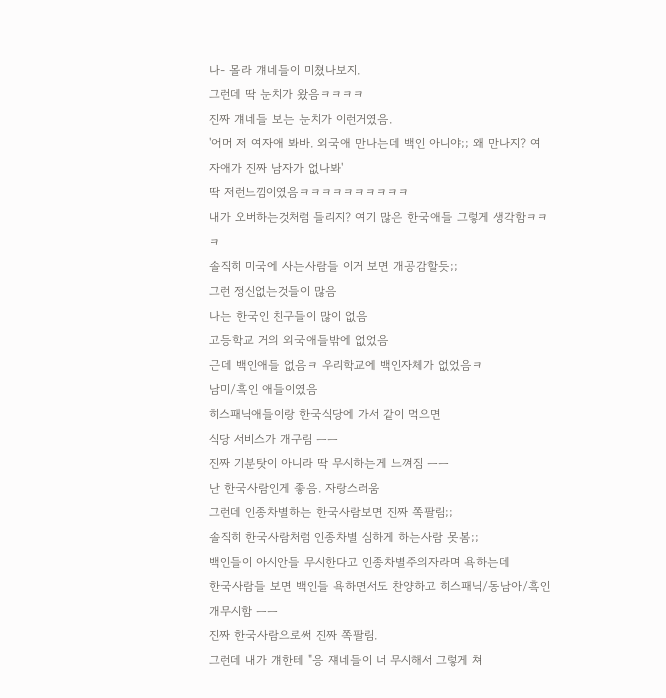나- 몰라 걔네들이 미쳤나보지.
그런데 딱 눈치가 왔음ㅋㅋㅋㅋ
진짜 걔네들 보는 눈치가 이런거였음.
'어머 저 여자애 봐바. 외국애 만나는데 백인 아니야;; 왜 만나지? 여자애가 진짜 남자가 없나봐'
딱 저런느낌이였음ㅋㅋㅋㅋㅋㅋㅋㅋㅋㅋ
내가 오버하는것처럼 들리지? 여기 많은 한국애들 그렇게 생각함ㅋㅋㅋ
솔직히 미국에 사는사람들 이거 보면 개공감할듯;;
그런 정신없는것들이 많음
나는 한국인 친구들이 많이 없음
고등학교 거의 외국애들밖에 없었음
근데 백인애들 없음ㅋ 우리학교에 백인자체가 없었음ㅋ
남미/흑인 애들이였음
히스패닉애들이랑 한국식당에 가서 같이 먹으면
식당 서비스가 개구림 ㅡㅡ
진짜 기분탓이 아니라 딱 무시하는게 느껴짐 ㅡㅡ
난 한국사람인게 좋음. 자랑스러움
그런데 인종차별하는 한국사람보면 진짜 쪽팔림;;
솔직히 한국사람처럼 인종차별 심하게 하는사람 못봄;;
백인들이 아시안들 무시한다고 인종차별주의자라며 욕하는데
한국사람들 보면 백인들 욕하면서도 찬양하고 히스패닉/동남아/흑인 개무시함 ㅡㅡ
진짜 한국사람으로써 진짜 쪽팔림.
그런데 내가 걔한테 "응 쟤네들이 너 무시해서 그렇게 쳐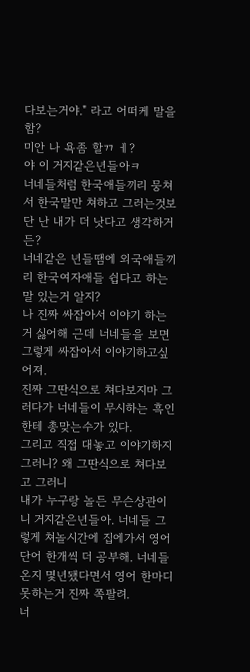다보는거야." 라고 어떠케 말을함?
미안 나 욕좀 할ㄲ ㅔ?
야 이 거지같은년들아ㅋ
너네들처럼 한국애들끼리 뭉쳐서 한국말만 쳐하고 그러는것보단 난 내가 더 낫다고 생각하거든?
너네같은 년들땜에 외국애들끼리 한국여자애들 쉽다고 하는말 있는거 알지?
나 진짜 싸잡아서 이야기 하는거 싫어해 근데 너네들을 보면 그렇게 싸잡아서 이야기하고싶어져.
진짜 그딴식으로 쳐다보지마 그러다가 너네들이 무시하는 흑인한테 총맞는수가 있다.
그리고 직접 대놓고 이야기하지 그러니? 왜 그딴식으로 쳐다보고 그러니
내가 누구랑 놀든 무슨상관이니 거지같은년들아. 너네들 그렇게 쳐놀시간에 집에가서 영어단어 한개씩 더 공부해. 너네들 온지 몇년됐다면서 영어 한마디 못하는거 진짜 쪽팔려.
너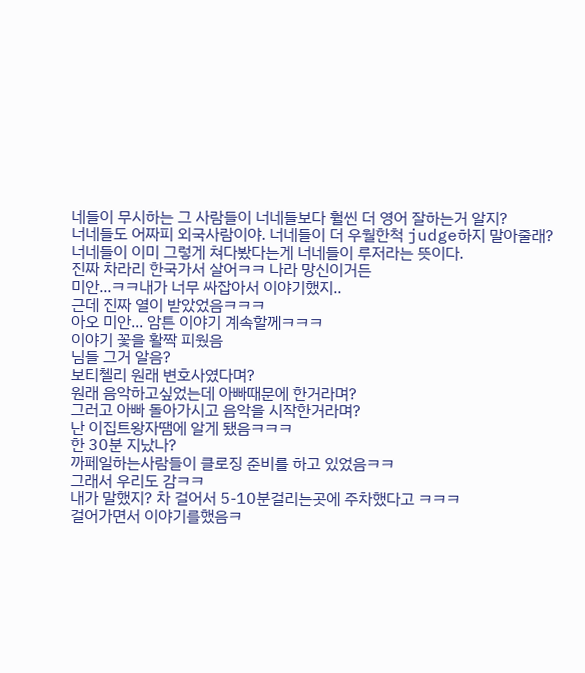네들이 무시하는 그 사람들이 너네들보다 훨씬 더 영어 잘하는거 알지?
너네들도 어짜피 외국사람이야. 너네들이 더 우월한척 judge하지 말아줄래?
너네들이 이미 그렇게 쳐다봤다는게 너네들이 루저라는 뜻이다.
진짜 차라리 한국가서 살어ㅋㅋ 나라 망신이거든
미안...ㅋㅋ내가 너무 싸잡아서 이야기했지..
근데 진짜 열이 받았었음ㅋㅋㅋ
아오 미안... 암튼 이야기 계속할께ㅋㅋㅋ
이야기 꽃을 활짝 피웠음
님들 그거 알음?
보티첼리 원래 변호사였다며?
원래 음악하고싶었는데 아빠때문에 한거라며?
그러고 아빠 돌아가시고 음악을 시작한거라며?
난 이집트왕자땜에 알게 됐음ㅋㅋㅋ
한 30분 지났나?
까페일하는사람들이 클로징 준비를 하고 있었음ㅋㅋ
그래서 우리도 감ㅋㅋ
내가 말했지? 차 걸어서 5-10분걸리는곳에 주차했다고 ㅋㅋㅋ
걸어가면서 이야기를했음ㅋ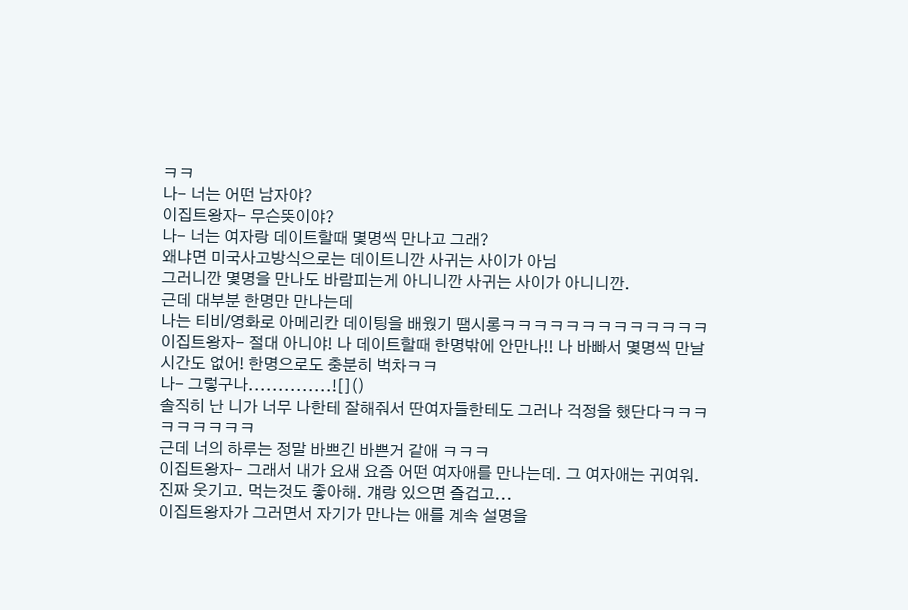ㅋㅋ
나- 너는 어떤 남자야?
이집트왕자- 무슨뜻이야?
나- 너는 여자랑 데이트할때 몇명씩 만나고 그래?
왜냐면 미국사고방식으로는 데이트니깐 사귀는 사이가 아님
그러니깐 몇명을 만나도 바람피는게 아니니깐 사귀는 사이가 아니니깐.
근데 대부분 한명만 만나는데
나는 티비/영화로 아메리칸 데이팅을 배웠기 땜시롱ㅋㅋㅋㅋㅋㅋㅋㅋㅋㅋㅋㅋㅋ
이집트왕자- 절대 아니야! 나 데이트할때 한명밖에 안만나!! 나 바빠서 몇명씩 만날 시간도 없어! 한명으로도 충분히 벅차ㅋㅋ
나- 그렇구나..............![]()
솔직히 난 니가 너무 나한테 잘해줘서 딴여자들한테도 그러나 걱정을 했단다ㅋㅋㅋㅋㅋㅋㅋㅋㅋ
근데 너의 하루는 정말 바쁘긴 바쁜거 같애 ㅋㅋㅋ
이집트왕자- 그래서 내가 요새 요즘 어떤 여자애를 만나는데. 그 여자애는 귀여워. 진짜 웃기고. 먹는것도 좋아해. 걔랑 있으면 즐겁고...
이집트왕자가 그러면서 자기가 만나는 애를 계속 설명을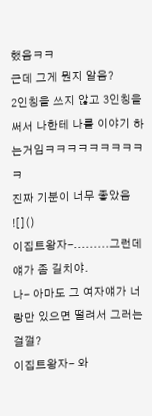했음ㅋㅋ
근데 그게 뭔지 알음?
2인칭을 쓰지 않고 3인칭을 써서 나한테 나를 이야기 하는거임ㅋㅋㅋㅋㅋㅋㅋㅋㅋㅋ
진짜 기분이 너무 좋았음 ![]()
이집트왕자-.........그런데 얘가 좀 길치야.
나- 아마도 그 여자얘가 너랑만 있으면 떨려서 그러는걸껄?
이집트왕자- 와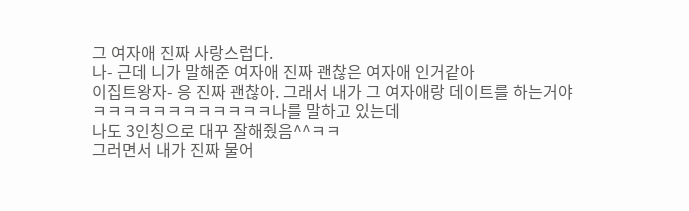그 여자애 진짜 사랑스럽다.
나- 근데 니가 말해준 여자애 진짜 괜찮은 여자애 인거같아
이집트왕자- 응 진짜 괜찮아. 그래서 내가 그 여자애랑 데이트를 하는거야
ㅋㅋㅋㅋㅋㅋㅋㅋㅋㅋㅋㅋ나를 말하고 있는데
나도 3인칭으로 대꾸 잘해줬음^^ㅋㅋ
그러면서 내가 진짜 물어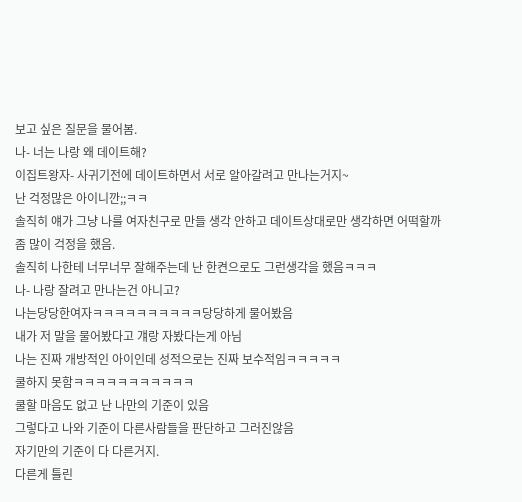보고 싶은 질문을 물어봄.
나- 너는 나랑 왜 데이트해?
이집트왕자- 사귀기전에 데이트하면서 서로 알아갈려고 만나는거지~
난 걱정많은 아이니깐;;ㅋㅋ
솔직히 얘가 그냥 나를 여자친구로 만들 생각 안하고 데이트상대로만 생각하면 어떡할까
좀 많이 걱정을 했음.
솔직히 나한테 너무너무 잘해주는데 난 한켠으로도 그런생각을 했음ㅋㅋㅋ
나- 나랑 잘려고 만나는건 아니고?
나는당당한여자ㅋㅋㅋㅋㅋㅋㅋㅋㅋㅋ당당하게 물어봤음
내가 저 말을 물어봤다고 걔랑 자봤다는게 아님
나는 진짜 개방적인 아이인데 성적으로는 진짜 보수적임ㅋㅋㅋㅋㅋ
쿨하지 못함ㅋㅋㅋㅋㅋㅋㅋㅋㅋㅋㅋ
쿨할 마음도 없고 난 나만의 기준이 있음
그렇다고 나와 기준이 다른사람들을 판단하고 그러진않음
자기만의 기준이 다 다른거지.
다른게 틀린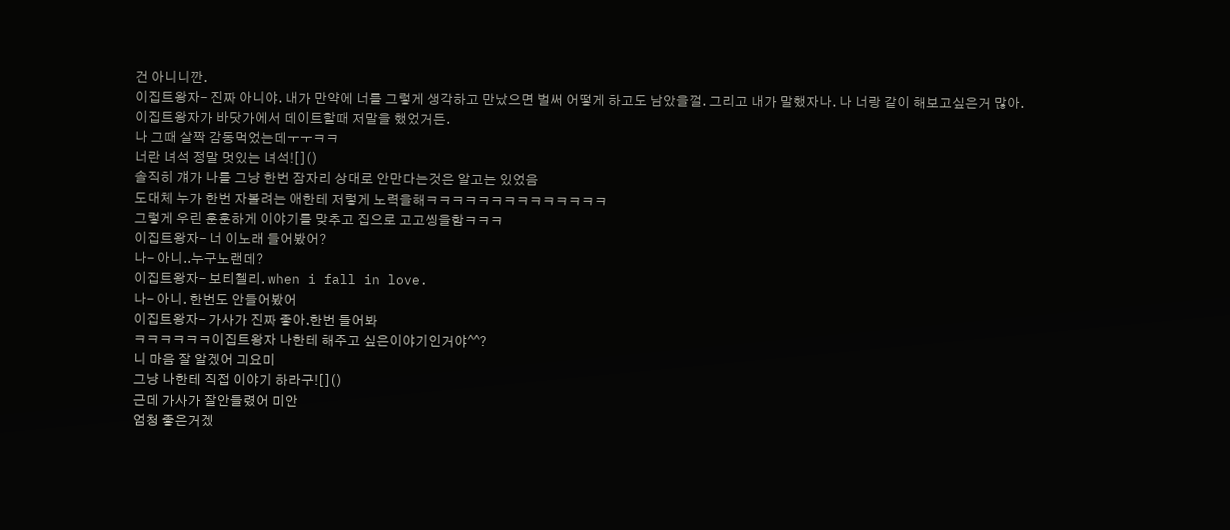건 아니니깐.
이집트왕자- 진짜 아니야. 내가 만약에 너를 그렇게 생각하고 만났으면 벌써 어떻게 하고도 남았을껄. 그리고 내가 말했자나. 나 너랑 같이 해보고싶은거 많아.
이집트왕자가 바닷가에서 데이트할때 저말을 했었거든.
나 그때 살짝 감동먹었는데ㅜㅜㅋㅋ
너란 녀석 정말 멋있는 녀석![]()
솔직히 걔가 나를 그냥 한번 잠자리 상대로 안만다는것은 알고는 있었음
도대체 누가 한번 자볼려는 애한테 저렇게 노력을해ㅋㅋㅋㅋㅋㅋㅋㅋㅋㅋㅋㅋㅋㅋ
그렇게 우린 훈훈하게 이야기를 맞추고 집으로 고고씽을함ㅋㅋㅋ
이집트왕자- 너 이노래 들어봤어?
나- 아니..누구노랜데?
이집트왕자- 보티첼리. when i fall in love.
나- 아니. 한번도 안들어봤어
이집트왕자- 가사가 진짜 좋아.한번 들어봐
ㅋㅋㅋㅋㅋㅋ이집트왕자 나한테 해주고 싶은이야기인거야^^?
니 마음 잘 알겠어 긔요미
그냥 나한테 직접 이야기 하라구![]()
근데 가사가 잘안들렸어 미안
엄청 좋은거겠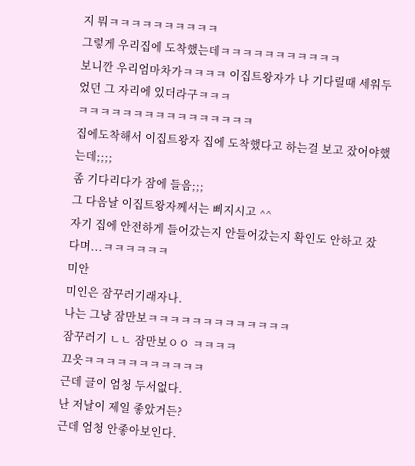지 뭐ㅋㅋㅋㅋㅋㅋㅋㅋㅋㅋ
그렇게 우리집에 도착했는데ㅋㅋㅋㅋㅋㅋㅋㅋㅋㅋㅋ
보니깐 우리엄마차가ㅋㅋㅋㅋ 이집트왕자가 나 기다릴때 세워두었던 그 자리에 있더라구ㅋㅋㅋ
ㅋㅋㅋㅋㅋㅋㅋㅋㅋㅋㅋㅋㅋㅋㅋㅋ
집에도착해서 이집트왕자 집에 도착했다고 하는걸 보고 잤어야했는데;;;;
좀 기다리다가 잠에 들음;;;
그 다음날 이집트왕자께서는 삐지시고 ^^
자기 집에 안전하게 들어갔는지 안들어갔는지 확인도 안하고 잤다며...ㅋㅋㅋㅋㅋㅋ
미안
미인은 잠꾸러기래자나.
나는 그냥 잠만보ㅋㅋㅋㅋㅋㅋㅋㅋㅋㅋㅋㅋㅋ
잠꾸러기 ㄴㄴ 잠만보ㅇㅇ ㅋㅋㅋㅋ
끄읏ㅋㅋㅋㅋㅋㅋㅋㅋㅋㅋㅋ
근데 글이 엄청 두서없다.
난 저날이 제일 좋았거든?
근데 엄청 안좋아보인다.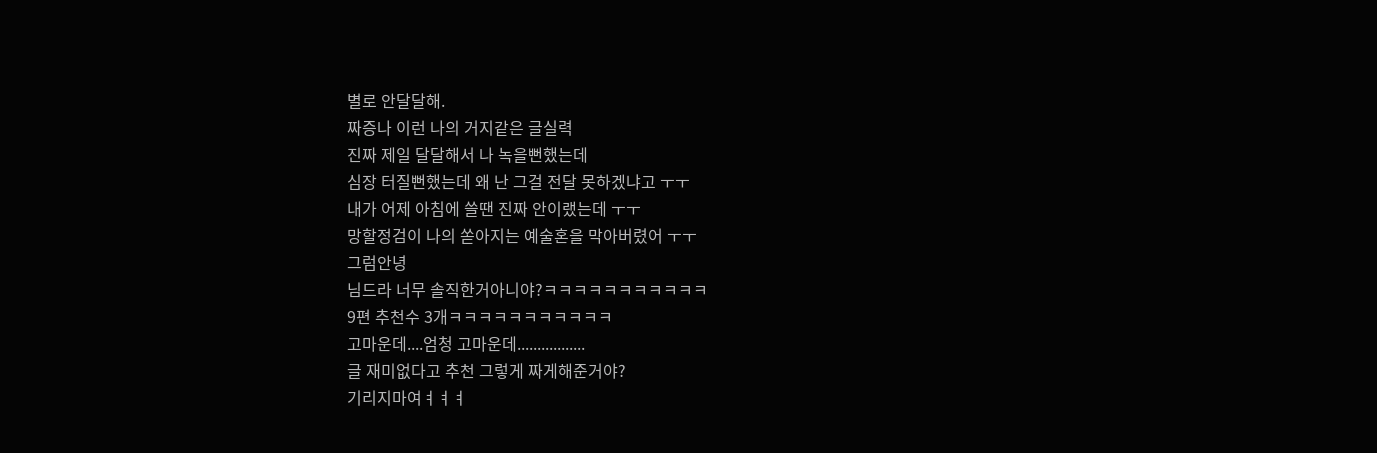별로 안달달해.
짜증나 이런 나의 거지같은 글실력
진짜 제일 달달해서 나 녹을뻔했는데
심장 터질뻔했는데 왜 난 그걸 전달 못하겠냐고 ㅜㅜ
내가 어제 아침에 쓸땐 진짜 안이랬는데 ㅜㅜ
망할정검이 나의 쏟아지는 예술혼을 막아버렸어 ㅜㅜ
그럼안녕
님드라 너무 솔직한거아니야?ㅋㅋㅋㅋㅋㅋㅋㅋㅋㅋㅋ
9편 추천수 3개ㅋㅋㅋㅋㅋㅋㅋㅋㅋㅋㅋ
고마운데....엄청 고마운데.................
글 재미없다고 추천 그렇게 짜게해준거야?
기리지마여ㅕㅕㅕ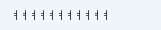ㅕㅕㅕㅕㅕㅕㅕㅕㅕㅕㅕ